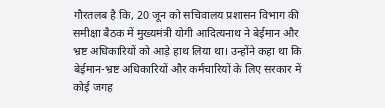गौरतलब है कि, 20 जून को सचिवालय प्रशासन विभाग की समीक्षा बैठक में मुख्यमंत्री योगी आदित्यनाथ ने बेईमान और भ्रष्ट अधिकारियों को आड़े हाथ लिया था। उन्होंने कहा था कि बेईमान-भ्रष्ट अधिकारियों और कर्मचारियों के लिए सरकार में कोई जगह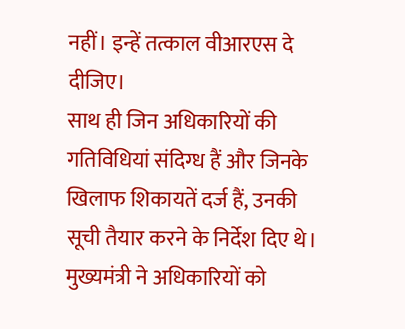नहीं। इन्हें तत्काल वीआरएस दे दीजिए।
साथ ही जिन अधिकारियों की गतिविधियां संदिग्ध हैं और जिनके खिलाफ शिकायतें दर्ज हैं, उनकी सूची तैयार करने के निर्देश दिए थे। मुख्यमंत्री ने अधिकारियों को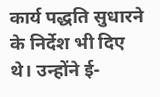कार्य पद्धति सुधारने के निर्देश भी दिए थे। उन्होंने ई-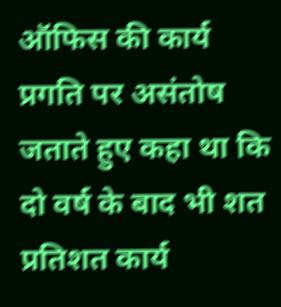ऑफिस की कार्य प्रगति पर असंतोष जताते हुए कहा था कि दो वर्ष के बाद भी शत प्रतिशत कार्य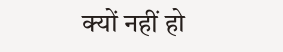क्यों नहीं हो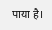पाया है।